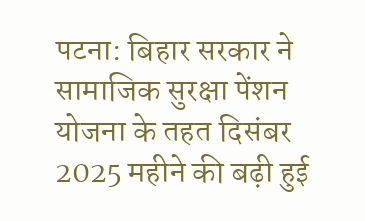पटना: बिहार सरकार ने सामाजिक सुरक्षा पेंशन योजना के तहत दिसंबर 2025 महीने की बढ़ी हुई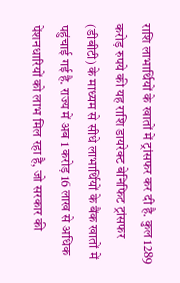राशि लाभार्थियों के खातों में ट्रांसफर कर दी है. कुल 1289 करोड़ रुपये की यह राशि डायरेक्ट बेनिफिट ट्रांसफर (डीबीटी) के माध्यम से सीधे लाभार्थियों के बैंक खातों में पहुंचाई गई है. राज्य में अब 1 करोड़ 16 लाख से अधिक पेंशनधारियों को लाभ मिल रहा है, जो सरकार की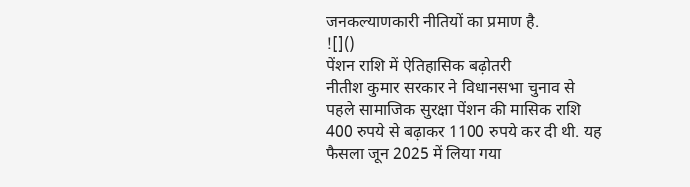जनकल्याणकारी नीतियों का प्रमाण है.
![]()
पेंशन राशि में ऐतिहासिक बढ़ोतरी
नीतीश कुमार सरकार ने विधानसभा चुनाव से पहले सामाजिक सुरक्षा पेंशन की मासिक राशि 400 रुपये से बढ़ाकर 1100 रुपये कर दी थी. यह फैसला जून 2025 में लिया गया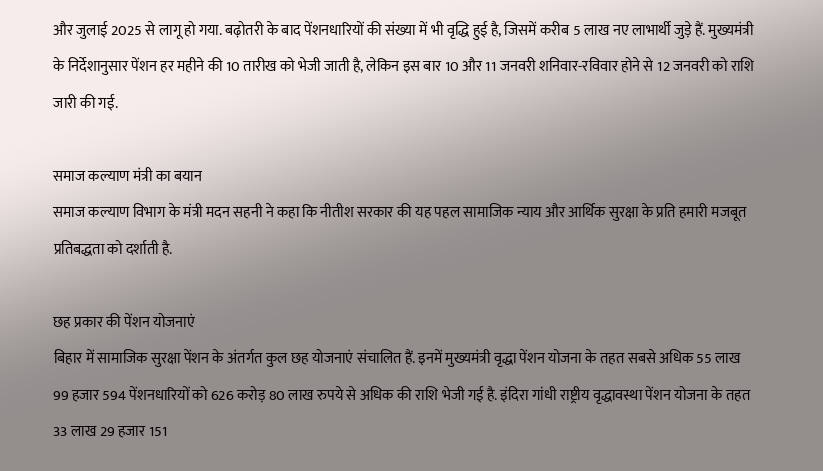और जुलाई 2025 से लागू हो गया. बढ़ोतरी के बाद पेंशनधारियों की संख्या में भी वृद्धि हुई है, जिसमें करीब 5 लाख नए लाभार्थी जुड़े हैं. मुख्यमंत्री के निर्देशानुसार पेंशन हर महीने की 10 तारीख को भेजी जाती है, लेकिन इस बार 10 और 11 जनवरी शनिवार-रविवार होने से 12 जनवरी को राशि जारी की गई.

समाज कल्याण मंत्री का बयान
समाज कल्याण विभाग के मंत्री मदन सहनी ने कहा कि नीतीश सरकार की यह पहल सामाजिक न्याय और आर्थिक सुरक्षा के प्रति हमारी मजबूत प्रतिबद्धता को दर्शाती है.

छह प्रकार की पेंशन योजनाएं
बिहार में सामाजिक सुरक्षा पेंशन के अंतर्गत कुल छह योजनाएं संचालित हैं. इनमें मुख्यमंत्री वृद्धा पेंशन योजना के तहत सबसे अधिक 55 लाख 99 हजार 594 पेंशनधारियों को 626 करोड़ 80 लाख रुपये से अधिक की राशि भेजी गई है. इंदिरा गांधी राष्ट्रीय वृद्धावस्था पेंशन योजना के तहत 33 लाख 29 हजार 151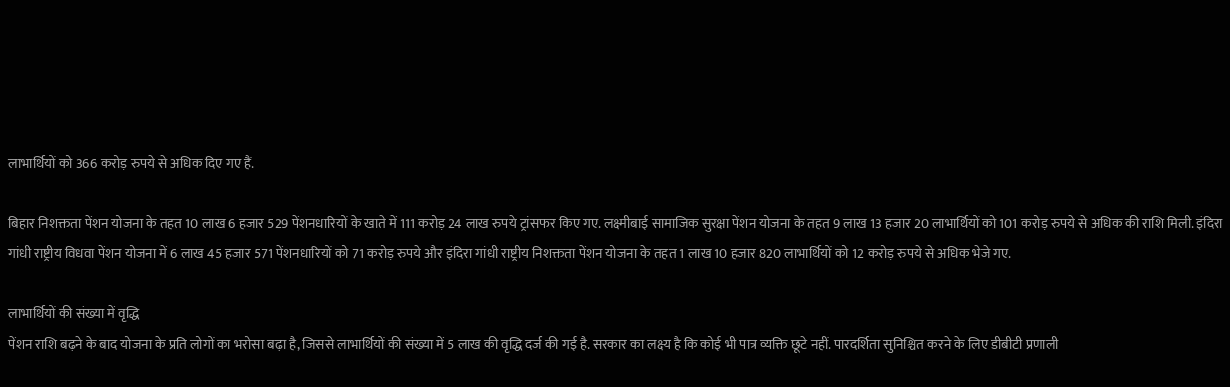लाभार्थियों को 366 करोड़ रुपये से अधिक दिए गए हैं.

बिहार निशक्तता पेंशन योजना के तहत 10 लाख 6 हजार 529 पेंशनधारियों के खाते में 111 करोड़ 24 लाख रुपये ट्रांसफर किए गए. लक्ष्मीबाई सामाजिक सुरक्षा पेंशन योजना के तहत 9 लाख 13 हजार 20 लाभार्थियों को 101 करोड़ रुपये से अधिक की राशि मिली. इंदिरा गांधी राष्ट्रीय विधवा पेंशन योजना में 6 लाख 45 हजार 571 पेंशनधारियों को 71 करोड़ रुपये और इंदिरा गांधी राष्ट्रीय निशक्तता पेंशन योजना के तहत 1 लाख 10 हजार 820 लाभार्थियों को 12 करोड़ रुपये से अधिक भेजे गए.

लाभार्थियों की संख्या में वृद्धि
पेंशन राशि बढ़ने के बाद योजना के प्रति लोगों का भरोसा बढ़ा है, जिससे लाभार्थियों की संख्या में 5 लाख की वृद्धि दर्ज की गई है. सरकार का लक्ष्य है कि कोई भी पात्र व्यक्ति छूटे नहीं. पारदर्शिता सुनिश्चित करने के लिए डीबीटी प्रणाली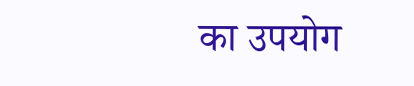का उपयोग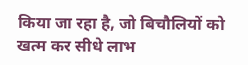किया जा रहा है, जो बिचौलियों को खत्म कर सीधे लाभ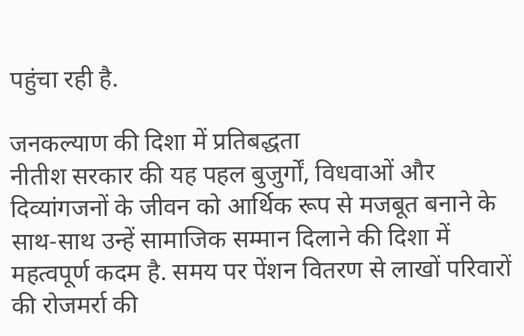पहुंचा रही है.

जनकल्याण की दिशा में प्रतिबद्धता
नीतीश सरकार की यह पहल बुजुर्गों, विधवाओं और दिव्यांगजनों के जीवन को आर्थिक रूप से मजबूत बनाने के साथ-साथ उन्हें सामाजिक सम्मान दिलाने की दिशा में महत्वपूर्ण कदम है. समय पर पेंशन वितरण से लाखों परिवारों की रोजमर्रा की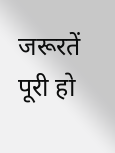जरूरतें पूरी हो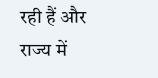रही हैं और राज्य में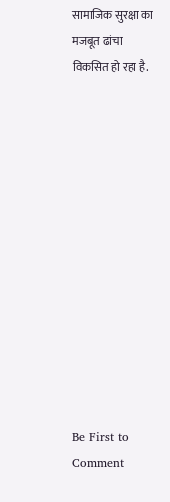सामाजिक सुरक्षा का मजबूत ढांचा विकसित हो रहा है.













Be First to Comment